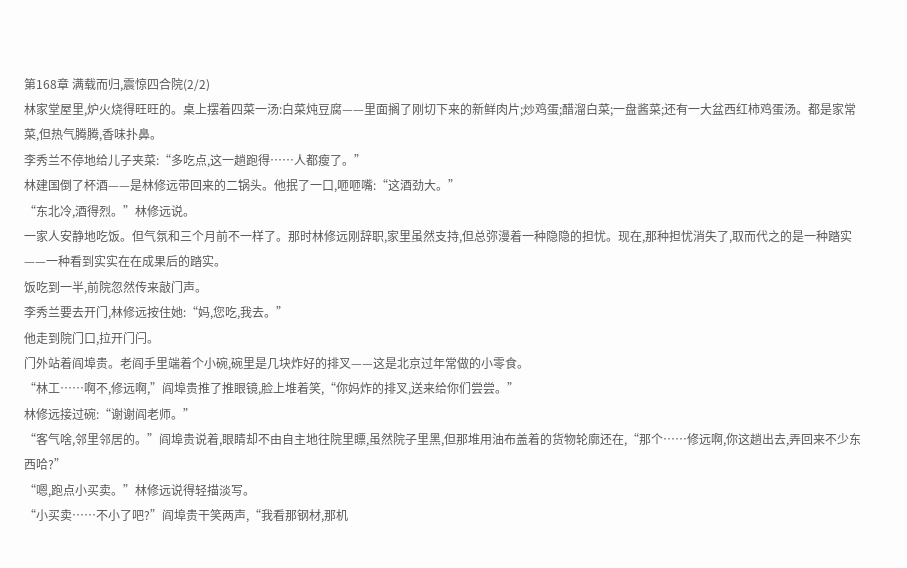第168章 满载而归,震惊四合院(2/2)
林家堂屋里,炉火烧得旺旺的。桌上摆着四菜一汤:白菜炖豆腐——里面搁了刚切下来的新鲜肉片;炒鸡蛋;醋溜白菜;一盘酱菜;还有一大盆西红柿鸡蛋汤。都是家常菜,但热气腾腾,香味扑鼻。
李秀兰不停地给儿子夹菜:“多吃点,这一趟跑得……人都瘦了。”
林建国倒了杯酒——是林修远带回来的二锅头。他抿了一口,咂咂嘴:“这酒劲大。”
“东北冷,酒得烈。”林修远说。
一家人安静地吃饭。但气氛和三个月前不一样了。那时林修远刚辞职,家里虽然支持,但总弥漫着一种隐隐的担忧。现在,那种担忧消失了,取而代之的是一种踏实——一种看到实实在在成果后的踏实。
饭吃到一半,前院忽然传来敲门声。
李秀兰要去开门,林修远按住她:“妈,您吃,我去。”
他走到院门口,拉开门闩。
门外站着阎埠贵。老阎手里端着个小碗,碗里是几块炸好的排叉——这是北京过年常做的小零食。
“林工……啊不,修远啊,”阎埠贵推了推眼镜,脸上堆着笑,“你妈炸的排叉,送来给你们尝尝。”
林修远接过碗:“谢谢阎老师。”
“客气啥,邻里邻居的。”阎埠贵说着,眼睛却不由自主地往院里瞟,虽然院子里黑,但那堆用油布盖着的货物轮廓还在,“那个……修远啊,你这趟出去,弄回来不少东西哈?”
“嗯,跑点小买卖。”林修远说得轻描淡写。
“小买卖……不小了吧?”阎埠贵干笑两声,“我看那钢材,那机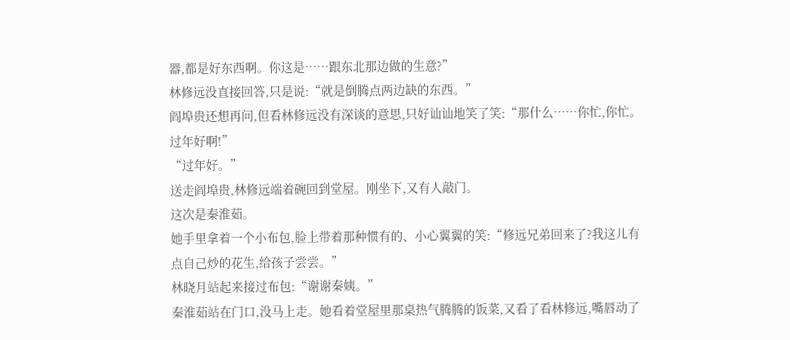器,都是好东西啊。你这是……跟东北那边做的生意?”
林修远没直接回答,只是说:“就是倒腾点两边缺的东西。”
阎埠贵还想再问,但看林修远没有深谈的意思,只好讪讪地笑了笑:“那什么……你忙,你忙。过年好啊!”
“过年好。”
送走阎埠贵,林修远端着碗回到堂屋。刚坐下,又有人敲门。
这次是秦淮茹。
她手里拿着一个小布包,脸上带着那种惯有的、小心翼翼的笑:“修远兄弟回来了?我这儿有点自己炒的花生,给孩子尝尝。”
林晓月站起来接过布包:“谢谢秦姨。”
秦淮茹站在门口,没马上走。她看着堂屋里那桌热气腾腾的饭菜,又看了看林修远,嘴唇动了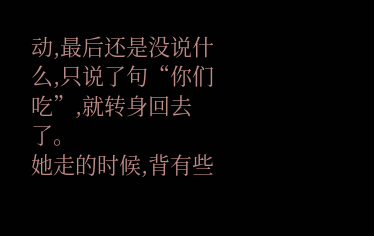动,最后还是没说什么,只说了句“你们吃”,就转身回去了。
她走的时候,背有些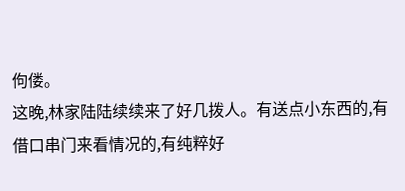佝偻。
这晚,林家陆陆续续来了好几拨人。有送点小东西的,有借口串门来看情况的,有纯粹好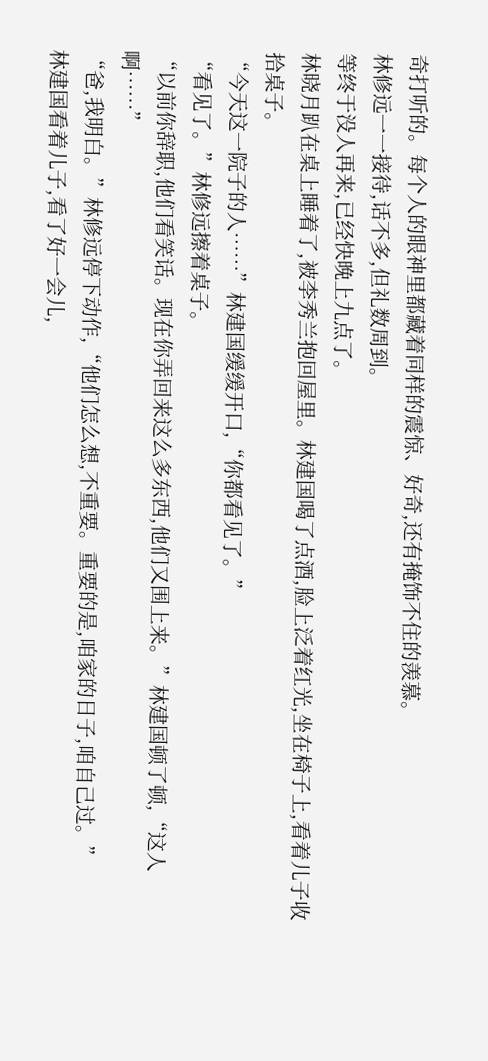奇打听的。每个人的眼神里都藏着同样的震惊、好奇,还有掩饰不住的羡慕。
林修远一一接待,话不多,但礼数周到。
等终于没人再来,已经快晚上九点了。
林晓月趴在桌上睡着了,被李秀兰抱回屋里。林建国喝了点酒,脸上泛着红光,坐在椅子上,看着儿子收拾桌子。
“今天这一院子的人……”林建国缓缓开口,“你都看见了。”
“看见了。”林修远擦着桌子。
“以前你辞职,他们看笑话。现在你弄回来这么多东西,他们又围上来。”林建国顿了顿,“这人啊……”
“爸,我明白。”林修远停下动作,“他们怎么想,不重要。重要的是,咱家的日子,咱自己过。”
林建国看着儿子,看了好一会儿,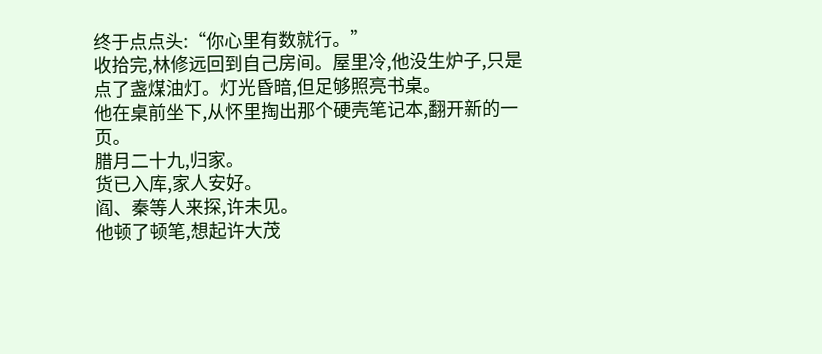终于点点头:“你心里有数就行。”
收拾完,林修远回到自己房间。屋里冷,他没生炉子,只是点了盏煤油灯。灯光昏暗,但足够照亮书桌。
他在桌前坐下,从怀里掏出那个硬壳笔记本,翻开新的一页。
腊月二十九,归家。
货已入库,家人安好。
阎、秦等人来探,许未见。
他顿了顿笔,想起许大茂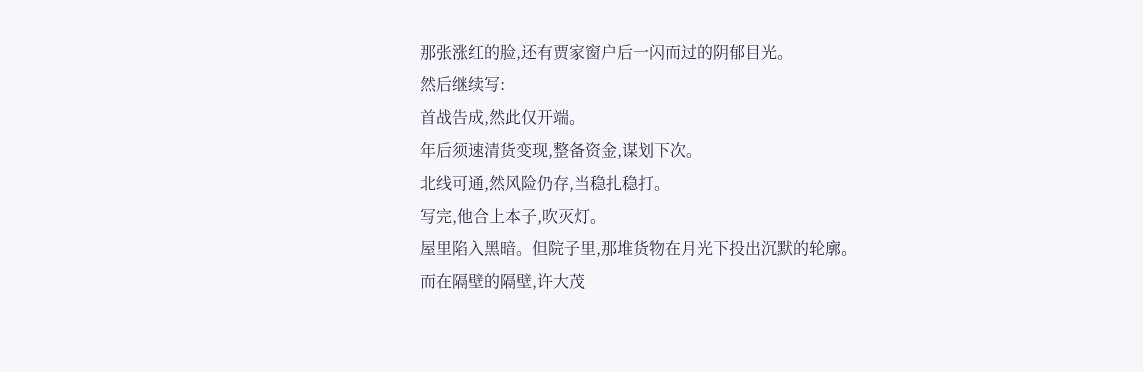那张涨红的脸,还有贾家窗户后一闪而过的阴郁目光。
然后继续写:
首战告成,然此仅开端。
年后须速清货变现,整备资金,谋划下次。
北线可通,然风险仍存,当稳扎稳打。
写完,他合上本子,吹灭灯。
屋里陷入黑暗。但院子里,那堆货物在月光下投出沉默的轮廓。
而在隔壁的隔壁,许大茂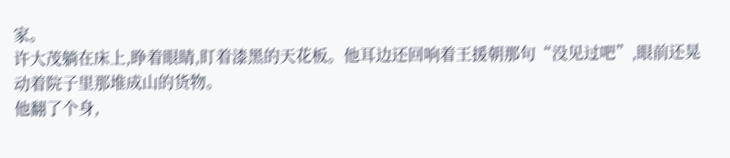家。
许大茂躺在床上,睁着眼睛,盯着漆黑的天花板。他耳边还回响着王援朝那句“没见过吧”,眼前还晃动着院子里那堆成山的货物。
他翻了个身,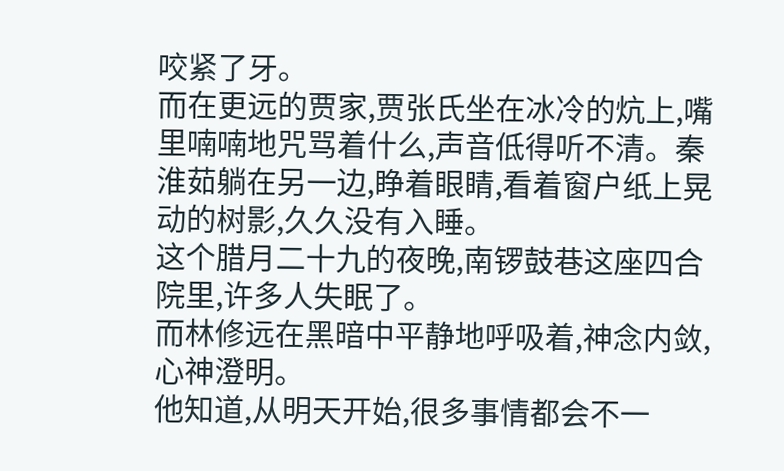咬紧了牙。
而在更远的贾家,贾张氏坐在冰冷的炕上,嘴里喃喃地咒骂着什么,声音低得听不清。秦淮茹躺在另一边,睁着眼睛,看着窗户纸上晃动的树影,久久没有入睡。
这个腊月二十九的夜晚,南锣鼓巷这座四合院里,许多人失眠了。
而林修远在黑暗中平静地呼吸着,神念内敛,心神澄明。
他知道,从明天开始,很多事情都会不一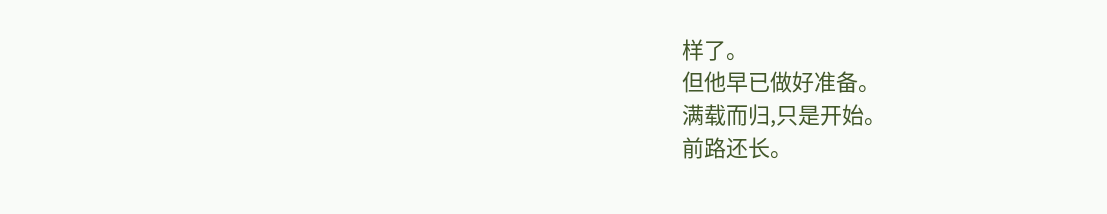样了。
但他早已做好准备。
满载而归,只是开始。
前路还长。